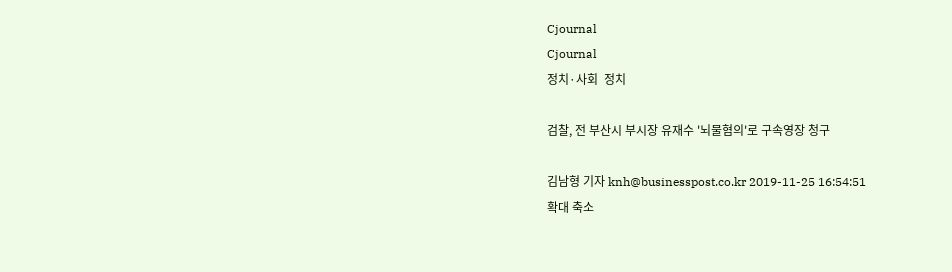Cjournal
Cjournal
정치·사회  정치

검찰, 전 부산시 부시장 유재수 '뇌물혐의'로 구속영장 청구

김남형 기자 knh@businesspost.co.kr 2019-11-25 16:54:51
확대 축소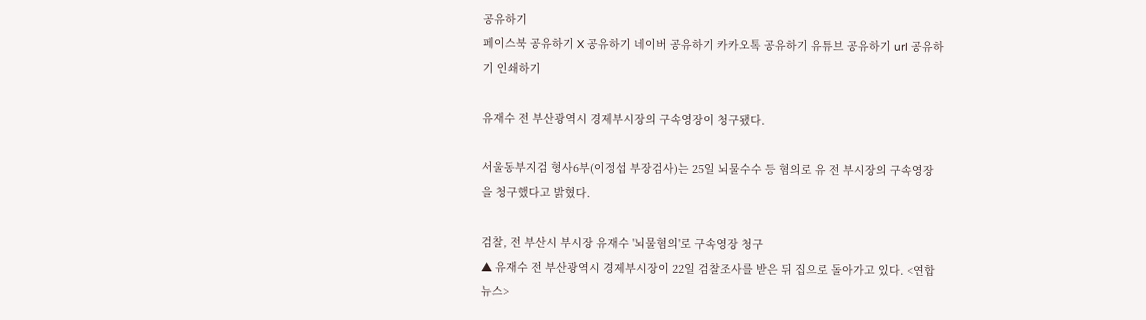공유하기
페이스북 공유하기 X 공유하기 네이버 공유하기 카카오톡 공유하기 유튜브 공유하기 url 공유하기 인쇄하기

유재수 전 부산광역시 경제부시장의 구속영장이 청구됐다.

서울동부지검 형사6부(이정섭 부장검사)는 25일 뇌물수수 등 혐의로 유 전 부시장의 구속영장을 청구했다고 밝혔다.

검찰, 전 부산시 부시장 유재수 '뇌물혐의'로 구속영장 청구
▲ 유재수 전 부산광역시 경제부시장이 22일 검찰조사를 받은 뒤 집으로 돌아가고 있다. <연합뉴스>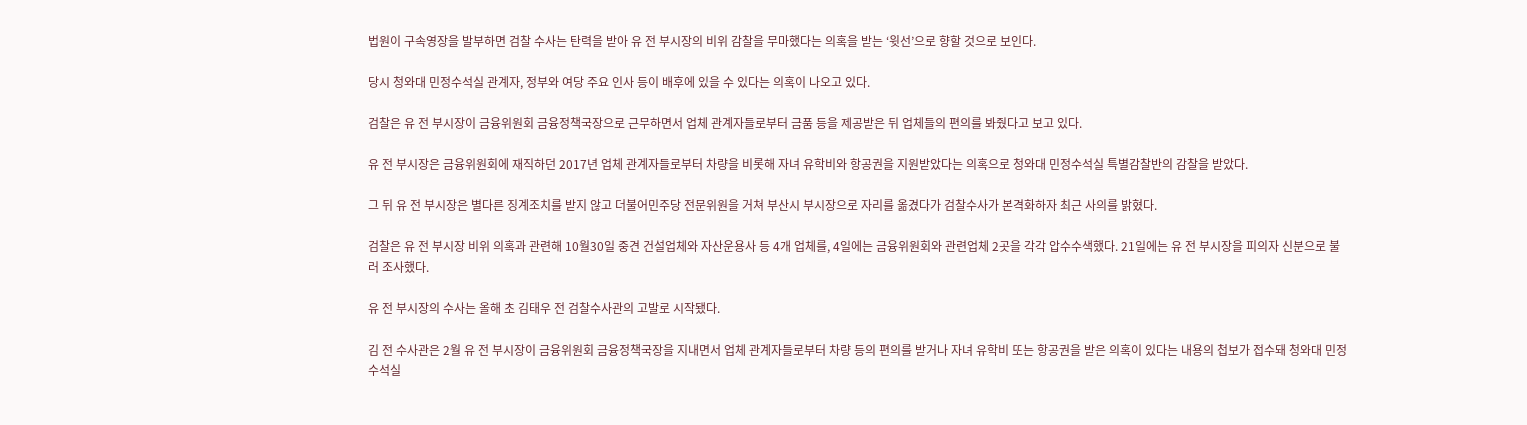법원이 구속영장을 발부하면 검찰 수사는 탄력을 받아 유 전 부시장의 비위 감찰을 무마했다는 의혹을 받는 ‘윗선’으로 향할 것으로 보인다.

당시 청와대 민정수석실 관계자, 정부와 여당 주요 인사 등이 배후에 있을 수 있다는 의혹이 나오고 있다.

검찰은 유 전 부시장이 금융위원회 금융정책국장으로 근무하면서 업체 관계자들로부터 금품 등을 제공받은 뒤 업체들의 편의를 봐줬다고 보고 있다.

유 전 부시장은 금융위원회에 재직하던 2017년 업체 관계자들로부터 차량을 비롯해 자녀 유학비와 항공권을 지원받았다는 의혹으로 청와대 민정수석실 특별감찰반의 감찰을 받았다.

그 뒤 유 전 부시장은 별다른 징계조치를 받지 않고 더불어민주당 전문위원을 거쳐 부산시 부시장으로 자리를 옮겼다가 검찰수사가 본격화하자 최근 사의를 밝혔다.

검찰은 유 전 부시장 비위 의혹과 관련해 10월30일 중견 건설업체와 자산운용사 등 4개 업체를, 4일에는 금융위원회와 관련업체 2곳을 각각 압수수색했다. 21일에는 유 전 부시장을 피의자 신분으로 불러 조사했다.

유 전 부시장의 수사는 올해 초 김태우 전 검찰수사관의 고발로 시작됐다.

김 전 수사관은 2월 유 전 부시장이 금융위원회 금융정책국장을 지내면서 업체 관계자들로부터 차량 등의 편의를 받거나 자녀 유학비 또는 항공권을 받은 의혹이 있다는 내용의 첩보가 접수돼 청와대 민정수석실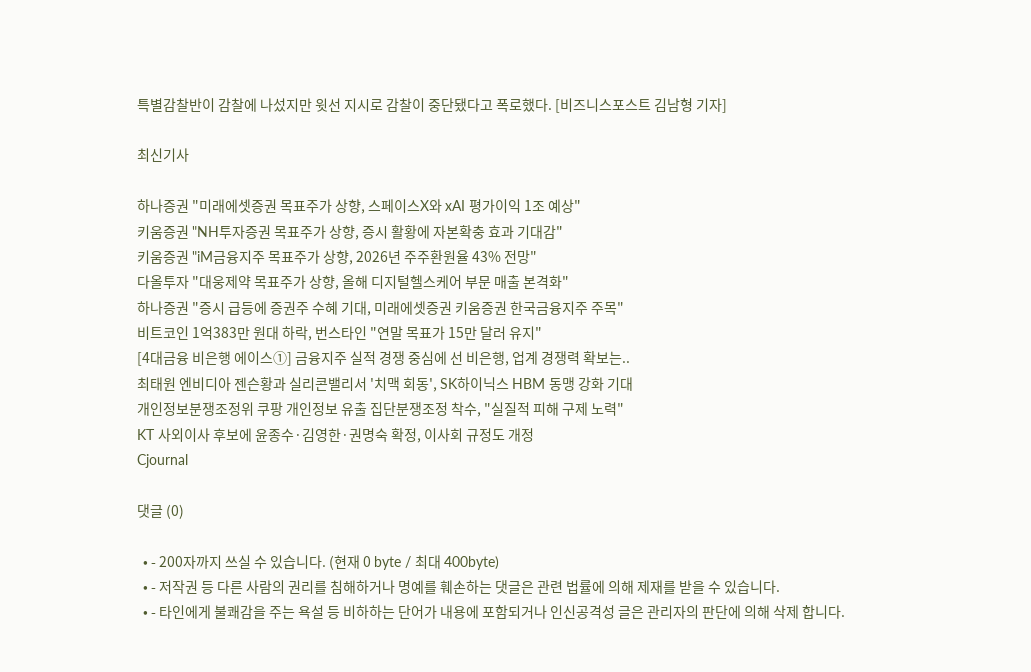특별감찰반이 감찰에 나섰지만 윗선 지시로 감찰이 중단됐다고 폭로했다. [비즈니스포스트 김남형 기자]

최신기사

하나증권 "미래에셋증권 목표주가 상향, 스페이스X와 xAI 평가이익 1조 예상"
키움증권 "NH투자증권 목표주가 상향, 증시 활황에 자본확충 효과 기대감"
키움증권 "iM금융지주 목표주가 상향, 2026년 주주환원율 43% 전망"
다올투자 "대웅제약 목표주가 상향, 올해 디지털헬스케어 부문 매출 본격화"
하나증권 "증시 급등에 증권주 수혜 기대, 미래에셋증권 키움증권 한국금융지주 주목"
비트코인 1억383만 원대 하락, 번스타인 "연말 목표가 15만 달러 유지"
[4대금융 비은행 에이스①] 금융지주 실적 경쟁 중심에 선 비은행, 업계 경쟁력 확보는..
최태원 엔비디아 젠슨황과 실리콘밸리서 '치맥 회동', SK하이닉스 HBM 동맹 강화 기대
개인정보분쟁조정위 쿠팡 개인정보 유출 집단분쟁조정 착수, "실질적 피해 구제 노력"
KT 사외이사 후보에 윤종수·김영한·권명숙 확정, 이사회 규정도 개정
Cjournal

댓글 (0)

  • - 200자까지 쓰실 수 있습니다. (현재 0 byte / 최대 400byte)
  • - 저작권 등 다른 사람의 권리를 침해하거나 명예를 훼손하는 댓글은 관련 법률에 의해 제재를 받을 수 있습니다.
  • - 타인에게 불쾌감을 주는 욕설 등 비하하는 단어가 내용에 포함되거나 인신공격성 글은 관리자의 판단에 의해 삭제 합니다.